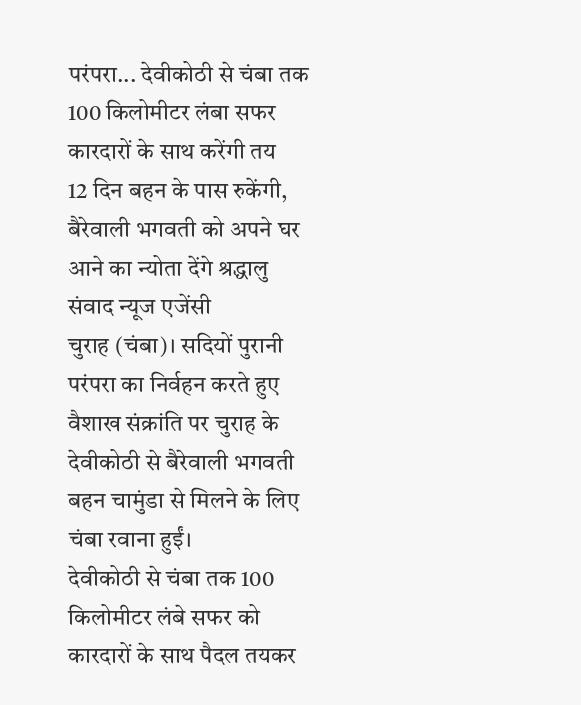परंपरा... देवीकोठी से चंबा तक 100 किलोमीटर लंबा सफर कारदारों के साथ करेंगी तय
12 दिन बहन के पास रुकेंगी, बैरेवाली भगवती को अपने घर आने का न्योता देंगे श्रद्धालु
संवाद न्यूज एजेंसी
चुराह (चंबा)। सदियों पुरानी परंपरा का निर्वहन करते हुए वैशाख संक्रांति पर चुराह के देवीकोठी से बैरेवाली भगवती बहन चामुंडा से मिलने के लिए चंबा रवाना हुईं।
देवीकोठी से चंबा तक 100 किलोमीटर लंबे सफर को कारदारों के साथ पैदल तयकर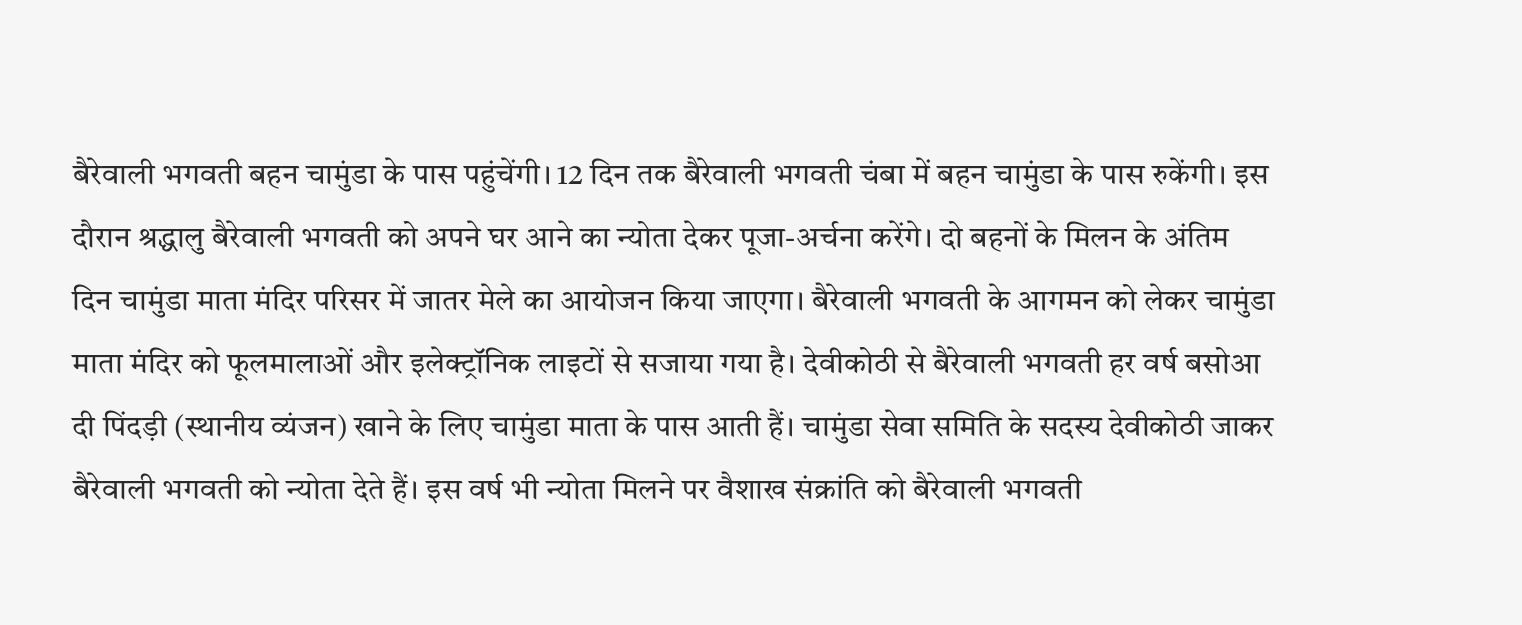बैरेवाली भगवती बहन चामुंडा के पास पहुंचेंगी। 12 दिन तक बैरेवाली भगवती चंबा में बहन चामुंडा के पास रुकेंगी। इस दौरान श्रद्धालु बैरेवाली भगवती को अपने घर आने का न्योता देकर पूजा-अर्चना करेंगे। दो बहनों के मिलन के अंतिम दिन चामुंडा माता मंदिर परिसर में जातर मेले का आयोजन किया जाएगा। बैरेवाली भगवती के आगमन को लेकर चामुंडा माता मंदिर को फूलमालाओं और इलेक्ट्रॉनिक लाइटों से सजाया गया है। देवीकोठी से बैरेवाली भगवती हर वर्ष बसोआ दी पिंदड़ी (स्थानीय व्यंजन) खाने के लिए चामुंडा माता के पास आती हैं। चामुंडा सेवा समिति के सदस्य देवीकोठी जाकर बैरेवाली भगवती को न्योता देते हैं। इस वर्ष भी न्योता मिलने पर वैशाख संक्रांति को बैरेवाली भगवती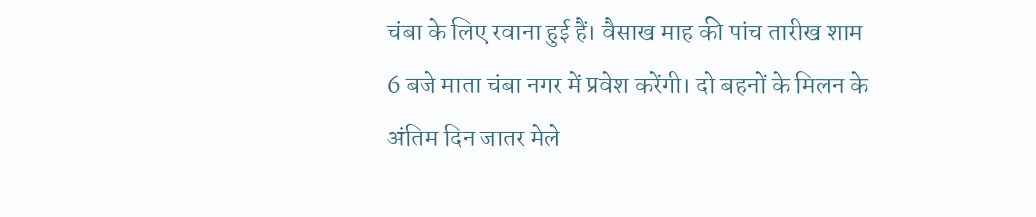चंबा के लिए रवाना हुई हैं। वैसाख माह की पांच तारीख शाम 6 बजे माता चंबा नगर में प्रवेश करेंगी। दो बहनों के मिलन के अंतिम दिन जातर मेले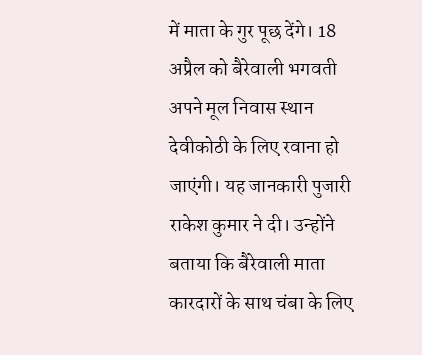में माता के गुर पूछ देंगे। 18 अप्रैल को बैरेवाली भगवती अपने मूल निवास स्थान देवीकोठी के लिए रवाना हो जाएंगी। यह जानकारी पुजारी राकेश कुमार ने दी। उन्होंने बताया कि बैरेवाली माता कारदारों के साथ चंबा के लिए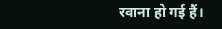रवाना हो गई हैं।